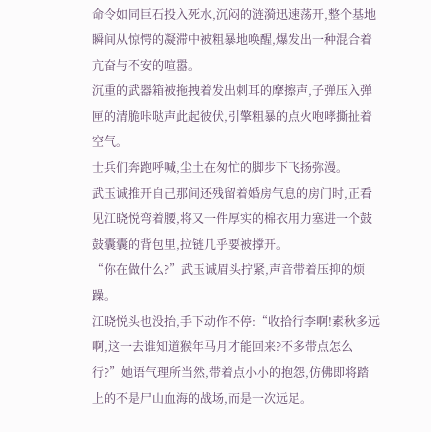命令如同巨石投入死水,沉闷的涟漪迅速荡开,整个基地瞬间从惊愕的凝滞中被粗暴地唤醒,爆发出一种混合着亢奋与不安的喧嚣。
沉重的武器箱被拖拽着发出刺耳的摩擦声,子弹压入弹匣的清脆咔哒声此起彼伏,引擎粗暴的点火咆哮撕扯着空气。
士兵们奔跑呼喊,尘土在匆忙的脚步下飞扬弥漫。
武玉诚推开自己那间还残留着婚房气息的房门时,正看见江晓悦弯着腰,将又一件厚实的棉衣用力塞进一个鼓鼓囊囊的背包里,拉链几乎要被撑开。
“你在做什么?”武玉诚眉头拧紧,声音带着压抑的烦躁。
江晓悦头也没抬,手下动作不停:“收拾行李啊!素秋多远啊,这一去谁知道猴年马月才能回来?不多带点怎么行?”她语气理所当然,带着点小小的抱怨,仿佛即将踏上的不是尸山血海的战场,而是一次远足。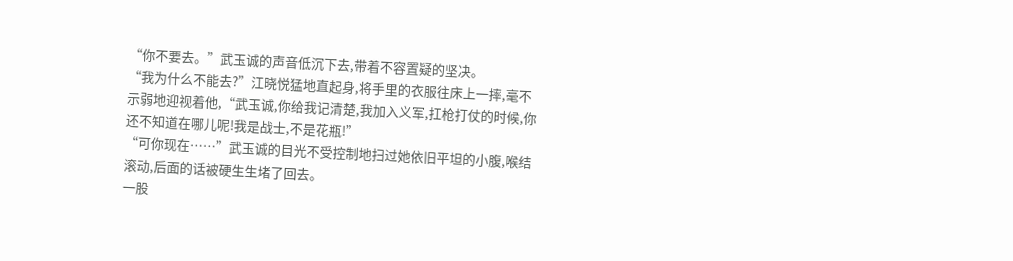“你不要去。”武玉诚的声音低沉下去,带着不容置疑的坚决。
“我为什么不能去?”江晓悦猛地直起身,将手里的衣服往床上一摔,毫不示弱地迎视着他,“武玉诚,你给我记清楚,我加入义军,扛枪打仗的时候,你还不知道在哪儿呢!我是战士,不是花瓶!”
“可你现在……”武玉诚的目光不受控制地扫过她依旧平坦的小腹,喉结滚动,后面的话被硬生生堵了回去。
一股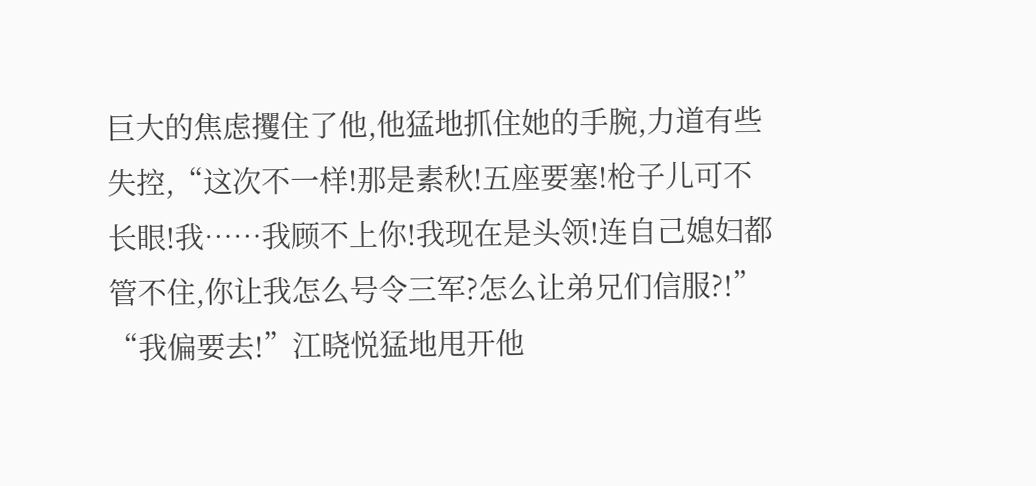巨大的焦虑攫住了他,他猛地抓住她的手腕,力道有些失控,“这次不一样!那是素秋!五座要塞!枪子儿可不长眼!我……我顾不上你!我现在是头领!连自己媳妇都管不住,你让我怎么号令三军?怎么让弟兄们信服?!”
“我偏要去!”江晓悦猛地甩开他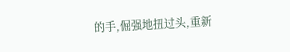的手,倔强地扭过头,重新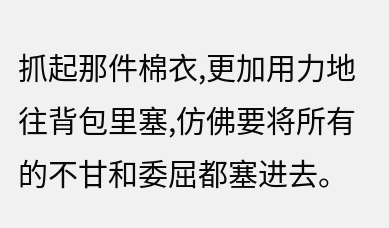抓起那件棉衣,更加用力地往背包里塞,仿佛要将所有的不甘和委屈都塞进去。